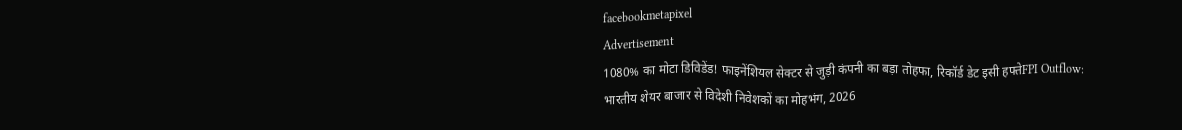facebookmetapixel
Advertisement
1080% का मोटा डिविडेंड! फाइनेंशियल सेक्टर से जुड़ी कंपनी का बड़ा तोहफा, रिकॉर्ड डेट इसी हफ्तेFPI Outflow: भारतीय शेयर बाजार से विदेशी निवेशकों का मोहभंग, 2026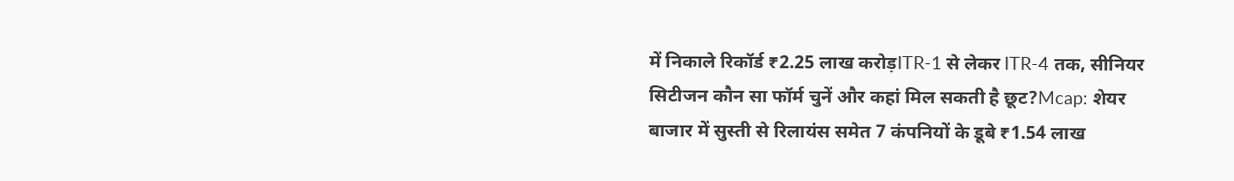में निकाले रिकॉर्ड ₹2.25 लाख करोड़ITR-1 से लेकर ITR-4 तक, सीनियर सिटीजन कौन सा फॉर्म चुनें और कहां मिल सकती है छूट?Mcap: शेयर बाजार में सुस्ती से रिलायंस समेत 7 कंपनियों के डूबे ₹1.54 लाख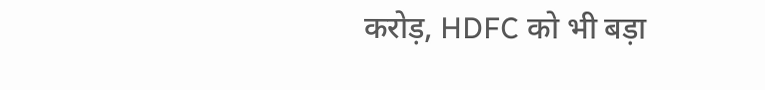करोड़, HDFC को भी बड़ा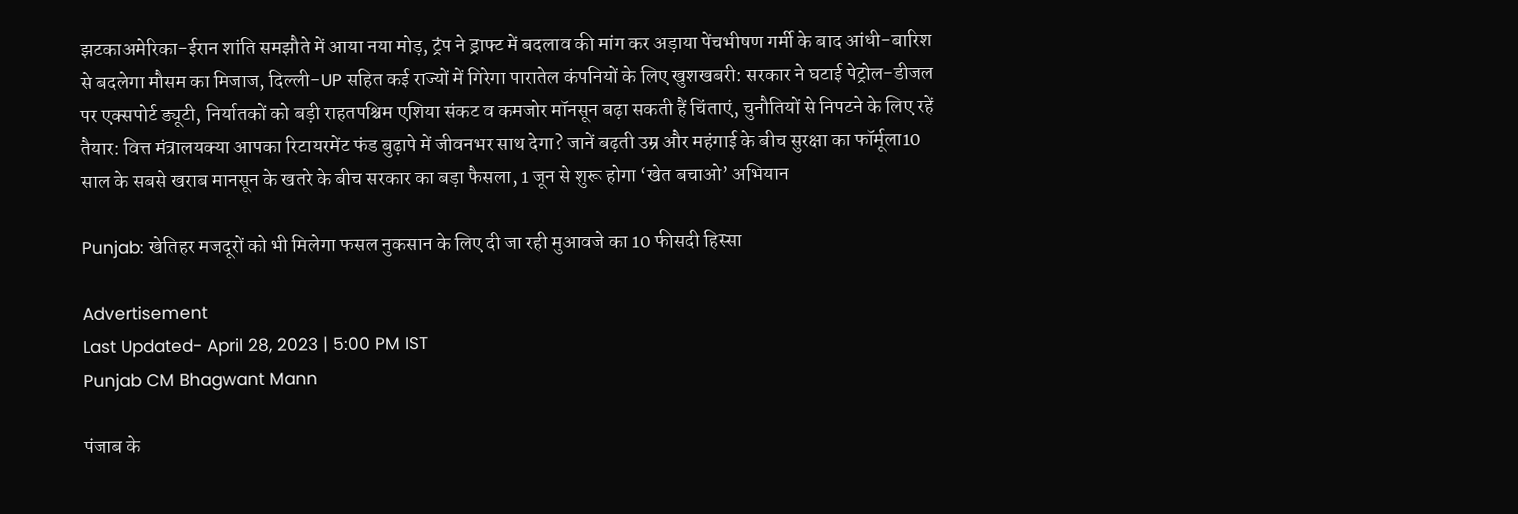झटकाअमेरिका-ईरान शांति समझौते में आया नया मोड़, ट्रंप ने ड्राफ्ट में बदलाव की मांग कर अड़ाया पेंचभीषण गर्मी के बाद आंधी-बारिश से बदलेगा मौसम का मिजाज, दिल्ली-UP सहित कई राज्यों में गिरेगा पारातेल कंपनियों के लिए खुशखबरी: सरकार ने घटाई पेट्रोल-डीजल पर एक्सपोर्ट ड्यूटी, निर्यातकों को बड़ी राहतपश्चिम एशिया संकट व कमजोर मॉनसून बढ़ा सकती हैं चिंताएं, चुनौतियों से निपटने के लिए रहें तैयार: वित्त मंत्रालयक्या आपका रिटायरमेंट फंड बुढ़ापे में जीवनभर साथ देगा? जानें बढ़ती उम्र और महंगाई के बीच सुरक्षा का फॉर्मूला10 साल के सबसे खराब मानसून के खतरे के बीच सरकार का बड़ा फैसला, 1 जून से शुरू होगा ‘खेत बचाओ’ अभियान

Punjab: खेतिहर मजदूरों को भी मिलेगा फसल नुकसान के लिए दी जा रही मुआवजे का 10 फीसदी हिस्सा

Advertisement
Last Updated- April 28, 2023 | 5:00 PM IST
Punjab CM Bhagwant Mann

पंजाब के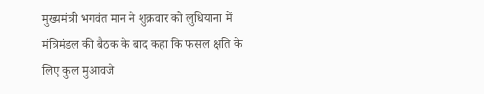मुख्यमंत्री भगवंत मान ने शुक्रवार को लुधियाना में मंत्रिमंडल की बैठक के बाद कहा कि फसल क्षति के लिए कुल मुआवजे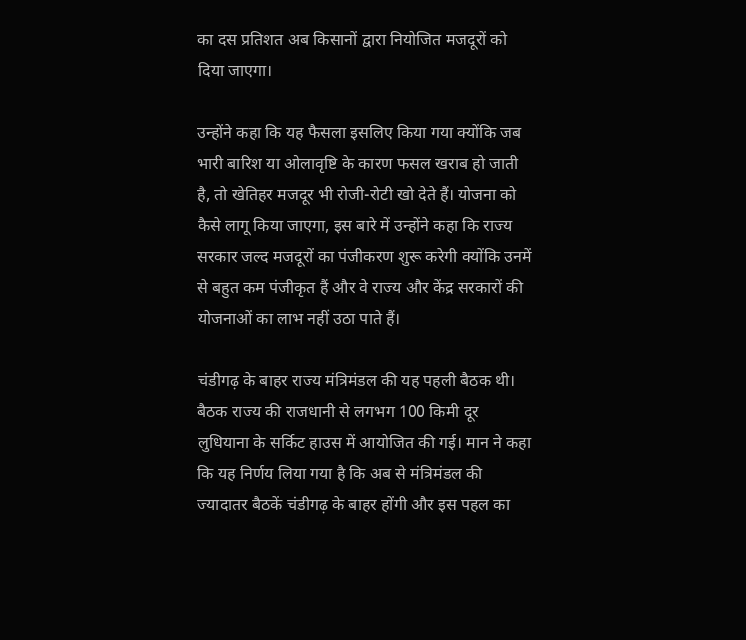का दस प्रतिशत अब किसानों द्वारा नियोजित मजदूरों को दिया जाएगा।

उन्होंने कहा कि यह फैसला इसलिए किया गया क्योंकि जब भारी बारिश या ओलावृष्टि के कारण फसल खराब हो जाती है, तो खेतिहर मजदूर भी रोजी-रोटी खो देते हैं। योजना को कैसे लागू किया जाएगा, इस बारे में उन्होंने कहा कि राज्य सरकार जल्द मजदूरों का पंजीकरण शुरू करेगी क्योंकि उनमें से बहुत कम पंजीकृत हैं और वे राज्य और केंद्र सरकारों की योजनाओं का लाभ नहीं उठा पाते हैं।

चंडीगढ़ के बाहर राज्य मंत्रिमंडल की यह पहली बैठक थी। बैठक राज्य की राजधानी से लगभग 100 किमी दूर लुधियाना के सर्किट हाउस में आयोजित की गई। मान ने कहा कि यह निर्णय लिया गया है कि अब से मंत्रिमंडल की ज्यादातर बैठकें चंडीगढ़ के बाहर होंगी और इस पहल का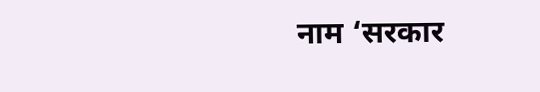नाम ‘सरकार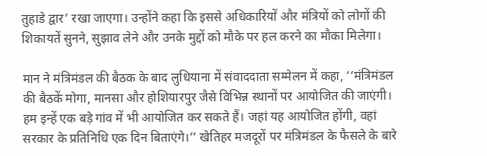तुहाडे द्वार’ रखा जाएगा। उन्होंने कहा कि इससे अधिकारियों और मंत्रियों को लोगों की शिकायतें सुनने, सुझाव लेने और उनके मुद्दों को मौके पर हल करने का मौका मिलेगा।

मान ने मंत्रिमंडल की बैठक के बाद लुधियाना में संवाददाता सम्मेलन में कहा, ‘‘मंत्रिमंडल की बैठकें मोगा, मानसा और होशियारपुर जैसे विभिन्न स्थानों पर आयोजित की जाएंगी। हम इन्हें एक बड़े गांव में भी आयोजित कर सकते हैं। जहां यह आयोजित होंगी, वहां सरकार के प्रतिनिधि एक दिन बिताएंगे।’’ खेतिहर मजदूरों पर मंत्रिमंडल के फैसले के बारे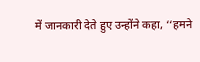में जानकारी देते हुए उन्होंने कहा, ‘‘हमने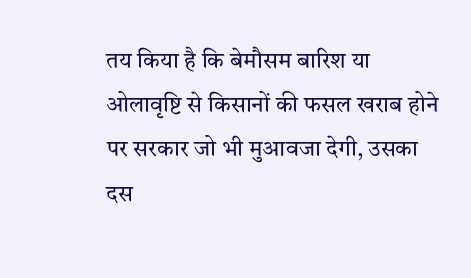तय किया है कि बेमौसम बारिश या ओलावृष्टि से किसानों की फसल खराब होने पर सरकार जो भी मुआवजा देगी, उसका दस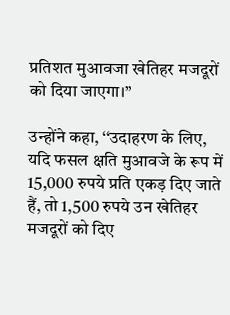प्रतिशत मुआवजा खेतिहर मजदूरों को दिया जाएगा।’’

उन्होंने कहा, ‘‘उदाहरण के लिए, यदि फसल क्षति मुआवजे के रूप में 15,000 रुपये प्रति एकड़ दिए जाते हैं, तो 1,500 रुपये उन खेतिहर मजदूरों को दिए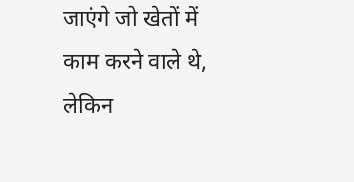जाएंगे जो खेतों में काम करने वाले थे, लेकिन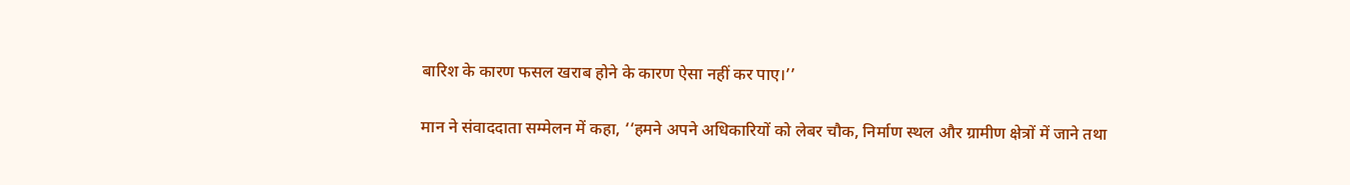बारिश के कारण फसल खराब होने के कारण ऐसा नहीं कर पाए।’’

मान ने संवाददाता सम्मेलन में कहा, ‘‘हमने अपने अधिकारियों को लेबर चौक, निर्माण स्थल और ग्रामीण क्षेत्रों में जाने तथा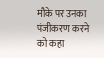मौके पर उनका पंजीकरण करने को कहा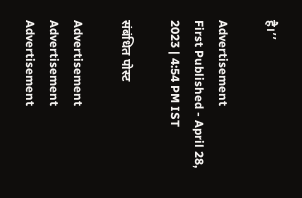है।’’

Advertisement
First Published - April 28, 2023 | 4:54 PM IST

संबंधित पोस्ट

Advertisement
Advertisement
Advertisement